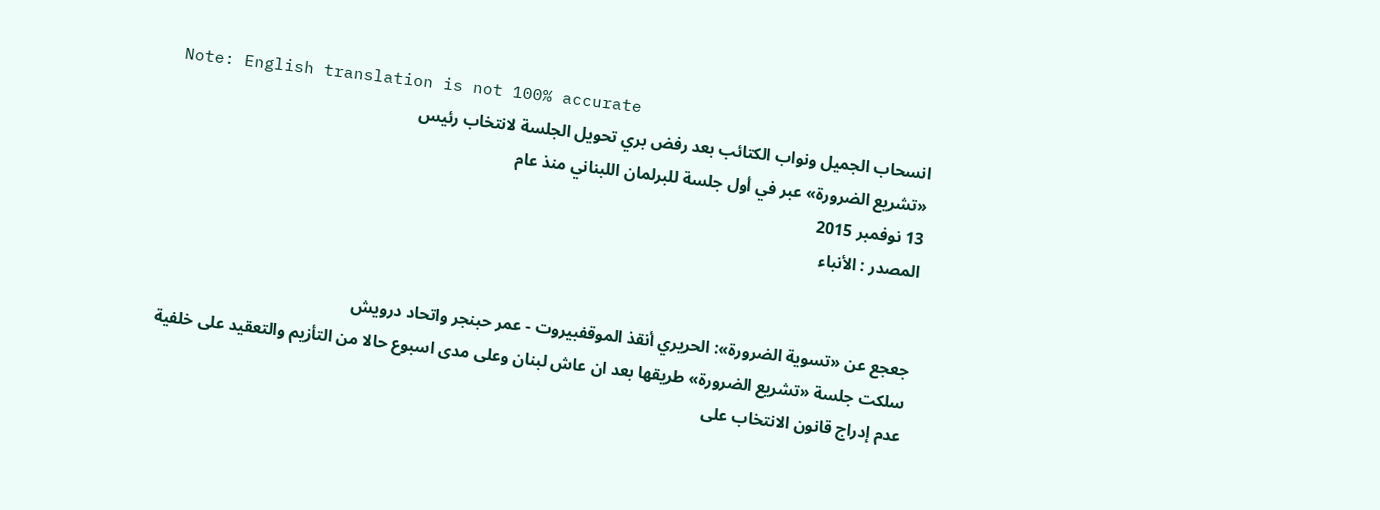Note: English translation is not 100% accurate
انسحاب الجميل ونواب الكتائب بعد رفض بري تحويل الجلسة لانتخاب رئيس
«تشريع الضرورة» عبر في أول جلسة للبرلمان اللبناني منذ عام
13 نوفمبر 2015
المصدر : الأنباء


جعجع عن «تسوية الضرورة»: الحريري أنقذ الموقفبيروت - عمر حبنجر واتحاد درويش
سلكت جلسة «تشريع الضرورة» طريقها بعد ان عاش لبنان وعلى مدى اسبوع حالا من التأزيم والتعقيد على خلفية عدم إدراج قانون الانتخاب على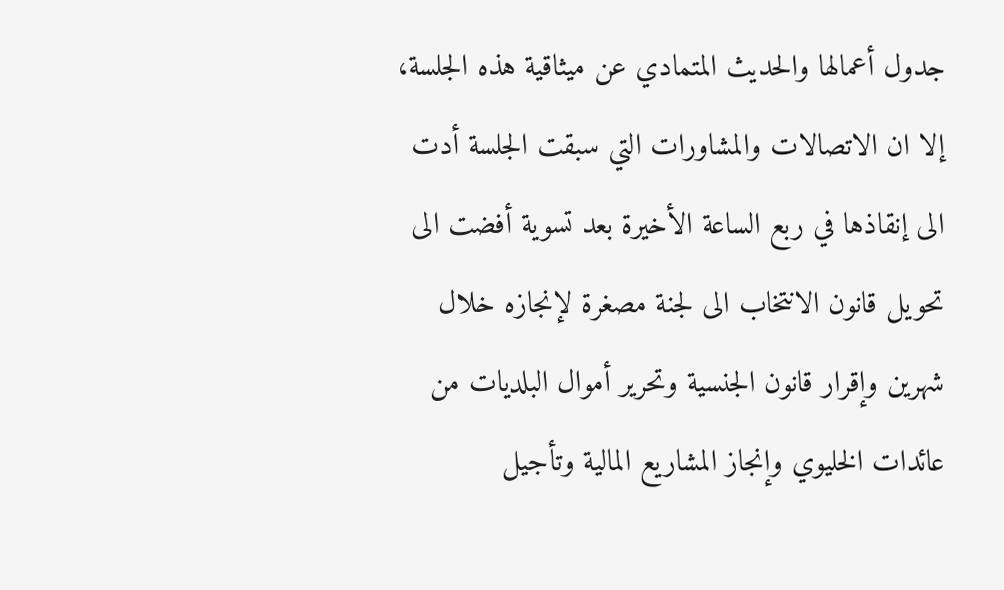جدول أعمالها والحديث المتمادي عن ميثاقية هذه الجلسة، إلا ان الاتصالات والمشاورات التي سبقت الجلسة أدت الى إنقاذها في ربع الساعة الأخيرة بعد تسوية أفضت الى تحويل قانون الانتخاب الى لجنة مصغرة لإنجازه خلال شهرين وإقرار قانون الجنسية وتحرير أموال البلديات من عائدات الخليوي وإنجاز المشاريع المالية وتأجيل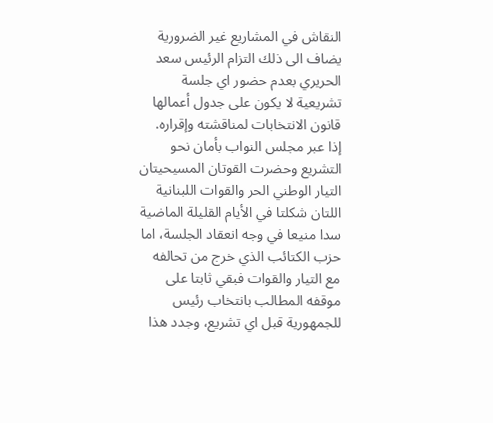النقاش في المشاريع غير الضرورية يضاف الى ذلك التزام الرئيس سعد الحريري بعدم حضور اي جلسة تشريعية لا يكون على جدول أعمالها قانون الانتخابات لمناقشته وإقراره.
إذا عبر مجلس النواب بأمان نحو التشريع وحضرت القوتان المسيحيتان التيار الوطني الحر والقوات اللبنانية اللتان شكلتا في الأيام القليلة الماضية سدا منيعا في وجه انعقاد الجلسة، اما حزب الكتائب الذي خرج من تحالفه مع التيار والقوات فبقي ثابتا على موقفه المطالب بانتخاب رئيس للجمهورية قبل اي تشريع، وجدد هذا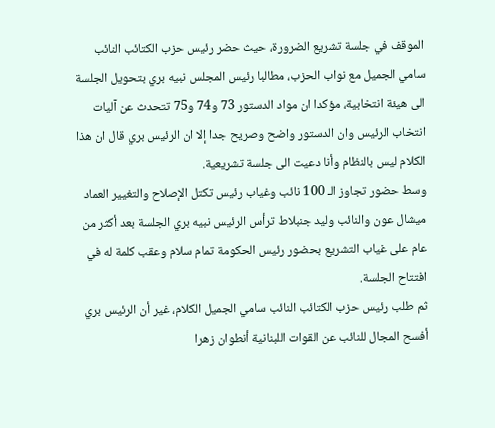الموقف في جلسة تشريع الضرورة، حيث حضر رئيس حزب الكتائب النائب سامي الجميل مع نواب الحزب، مطالبا رئيس المجلس نبيه بري بتحويل الجلسة الى هيئة انتخابية، مؤكدا ان مواد الدستور 73 و74 و75 تتحدث عن آليات انتخاب الرئيس وان الدستور واضح وصريح جدا إلا ان الرئيس بري قال ان هذا الكلام ليس بالنظام وأنا دعيت الى جلسة تشريعية.
وسط حضور تجاوز الـ 100 نائب وغياب رئيس تكتل الإصلاح والتغيير العماد ميشال عون والنائب وليد جنبلاط ترأس الرئيس نبيه بري الجلسة بعد أكثر من عام على غياب التشريع بحضور رئيس الحكومة تمام سلام وعقب كلمة له في افتتاح الجلسة.
ثم طلب رئيس حزب الكتائب النائب سامي الجميل الكلام، غير أن الرئيس بري أفسح المجال للنائب عن القوات اللبنانية أنطوان زهرا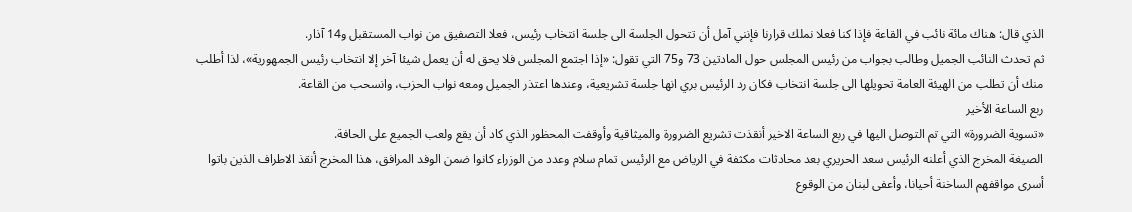الذي قال: هناك مائة نائب في القاعة فإذا كنا فعلا نملك قرارنا فإنني آمل أن تتحول الجلسة الى جلسة انتخاب رئيس، فعلا التصفيق من نواب المستقبل و14 آذار.
ثم تحدث النائب الجميل وطالب بجواب من رئيس المجلس حول المادتين 73 و75 التي تقول: «إذا اجتمع المجلس فلا يحق له أن يعمل شيئا آخر إلا انتخاب رئيس الجمهورية»، لذا أطلب منك أن تطلب من الهيئة العامة تحويلها الى جلسة انتخاب فكان رد الرئيس بري انها جلسة تشريعية، وعندها اعتذر الجميل ومعه نواب الحزب، وانسحب من القاعة.
ربع الساعة الأخير
«تسوية الضرورة» التي تم التوصل اليها في ربع الساعة الاخير أنقذت تشريع الضرورة والميثاقية وأوقفت المحظور الذي كاد أن يقع ولعب الجميع على الحافة.
الصيغة المخرج الذي أعلنه الرئيس سعد الحريري بعد محادثات مكثفة في الرياض مع الرئيس تمام سلام وعدد من الوزراء كانوا ضمن الوفد المرافق، هذا المخرج أنقذ الاطراف الذين باتوا أسرى مواقفهم الساخنة أحيانا، وأعفى لبنان من الوقوع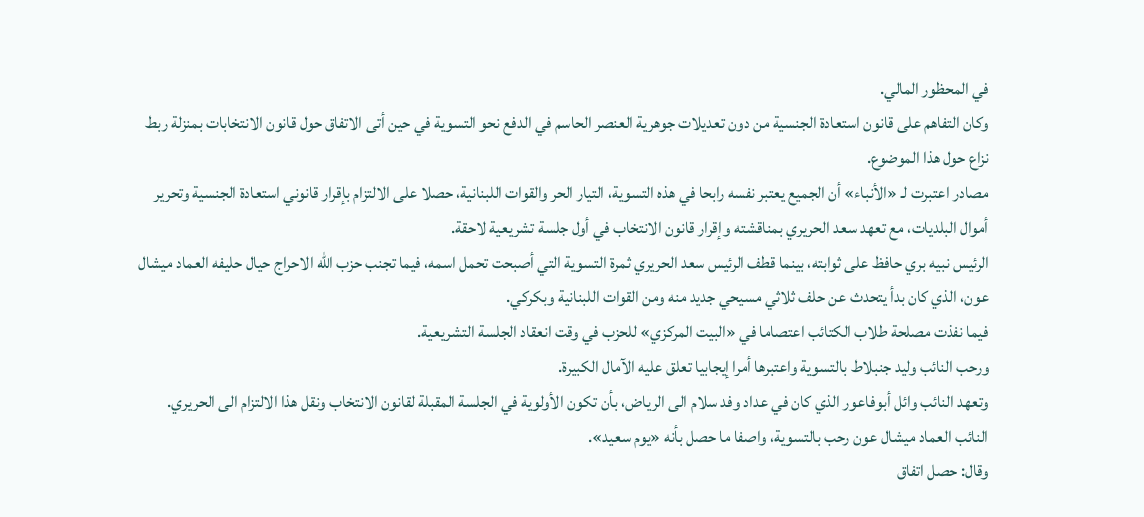في المحظور المالي.
وكان التفاهم على قانون استعادة الجنسية من دون تعديلات جوهرية العنصر الحاسم في الدفع نحو التسوية في حين أتى الاتفاق حول قانون الانتخابات بمنزلة ربط نزاع حول هذا الموضوع.
مصادر اعتبرت لـ «الأنباء» أن الجميع يعتبر نفسه رابحا في هذه التسوية، التيار الحر والقوات اللبنانية، حصلا على الالتزام بإقرار قانوني استعادة الجنسية وتحرير أموال البلديات، مع تعهد سعد الحريري بمناقشته وإقرار قانون الانتخاب في أول جلسة تشريعية لاحقة.
الرئيس نبيه بري حافظ على ثوابته، بينما قطف الرئيس سعد الحريري ثمرة التسوية التي أصبحت تحمل اسمه، فيما تجنب حزب الله الاحراج حيال حليفه العماد ميشال عون، الذي كان بدأ يتحدث عن حلف ثلاثي مسيحي جديد منه ومن القوات اللبنانية وبكركي.
فيما نفذت مصلحة طلاب الكتائب اعتصاما في «البيت المركزي» للحزب في وقت انعقاد الجلسة التشريعية.
ورحب النائب وليد جنبلاط بالتسوية واعتبرها أمرا إيجابيا تعلق عليه الآمال الكبيرة.
وتعهد النائب وائل أبوفاعور الذي كان في عداد وفد سلام الى الرياض، بأن تكون الأولوية في الجلسة المقبلة لقانون الانتخاب ونقل هذا الالتزام الى الحريري.
النائب العماد ميشال عون رحب بالتسوية، واصفا ما حصل بأنه «يوم سعيد».
وقال: حصل اتفاق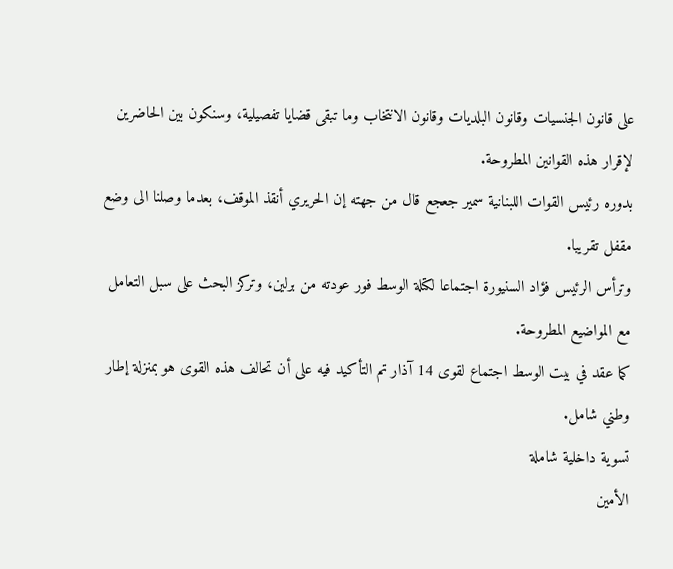على قانون الجنسيات وقانون البلديات وقانون الانتخاب وما تبقى قضايا تفصيلية، وسنكون بين الحاضرين لإقرار هذه القوانين المطروحة.
بدوره رئيس القوات اللبنانية سمير جعجع قال من جهته إن الحريري أنقذ الموقف، بعدما وصلنا الى وضع مقفل تقريبا.
وترأس الرئيس فؤاد السنيورة اجتماعا لكتلة الوسط فور عودته من برلين، وتركز البحث على سبل التعامل مع المواضيع المطروحة.
كما عقد في بيت الوسط اجتماع لقوى 14 آذار تم التأكيد فيه على أن تحالف هذه القوى هو بمنزلة إطار وطني شامل.
تسوية داخلية شاملة
الأمين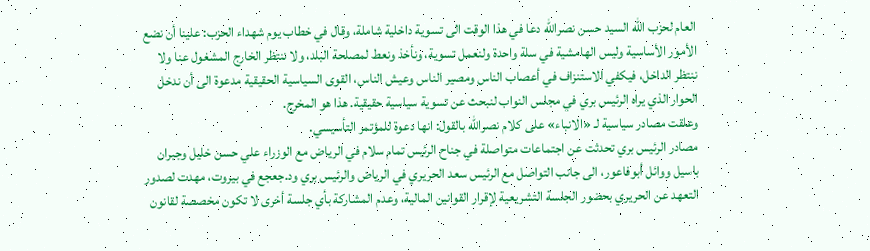العام لحزب الله السيد حسن نصرالله دعا في هذا الوقت الى تسوية داخلية شاملة، وقال في خطاب يوم شهداء الحزب: علينا أن نضع الأمور الأساسية وليس الهامشية في سلة واحدة ولنعمل تسوية، ونأخذ ونعط لمصلحة البلد، ولا ننتظر الخارج المشغول عنا ولا ننتظر الداخل، فيكفي الاستنزاف في أعصاب الناس ومصير الناس وعيش الناس، القوى السياسية الحقيقية مدعوة الى أن ندخل الحوار الذي يراه الرئيس بري في مجلس النواب لنبحث عن تسوية سياسية حقيقية. هذا هو المخرج.
وعلقت مصادر سياسية لـ «الانباء» على كلام نصرالله بالقول: انها دعوة للمؤتمر التأسيسي.
مصادر الرئيس بري تحدثت عن اجتماعات متواصلة في جناح الرئيس تمام سلام في الرياض مع الوزراء علي حسن خليل وجبران باسيل ووائل أبوفاعور، الى جانب التواصل مع الرئيس سعد الحريري في الرياض والرئيس بري ود.جعجع في بيروت، مهدت لصدور التعهد عن الحريري بحضور الجلسة التشريعية لإقرار القوانين المالية، وعدم المشاركة بأي جلسة أخرى لا تكون مخصصة لقانون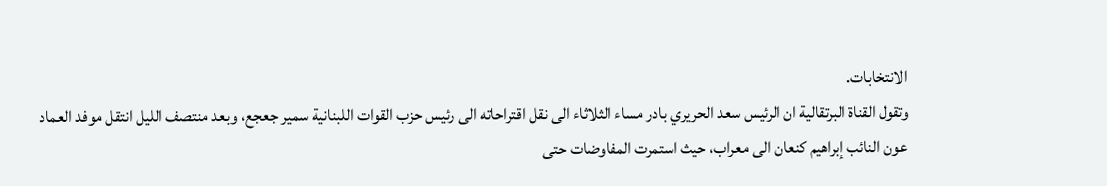الانتخابات.
وتقول القناة البرتقالية ان الرئيس سعد الحريري بادر مساء الثلاثاء الى نقل اقتراحاته الى رئيس حزب القوات اللبنانية سمير جعجع، وبعد منتصف الليل انتقل موفد العماد عون النائب إبراهيم كنعان الى معراب، حيث استمرت المفاوضات حتى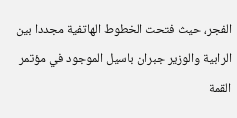الفجر، حيث فتحت الخطوط الهاتفية مجددا بين الرابية والوزير جبران باسيل الموجود في مؤتمر القمة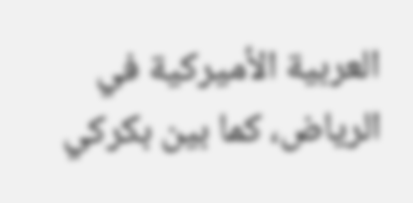العربية الأميركية في الرياض، كما بين بكركي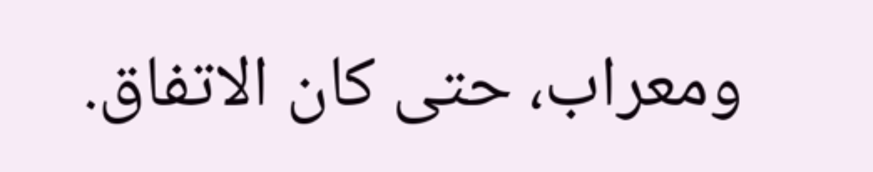ومعراب، حتى كان الاتفاق.